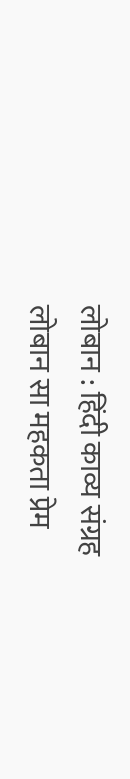लोबान : हिंदी काव्य संग्रह
लोबान सा महकता प्रेम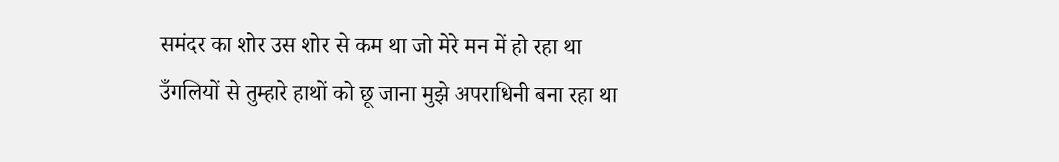समंदर का शोर उस शोर से कम था जो मेरे मन में हो रहा था उँगलियों से तुम्हारे हाथों को छू जाना मुझे अपराधिनी बना रहा था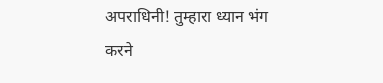अपराधिनी! तुम्हारा ध्यान भंग करने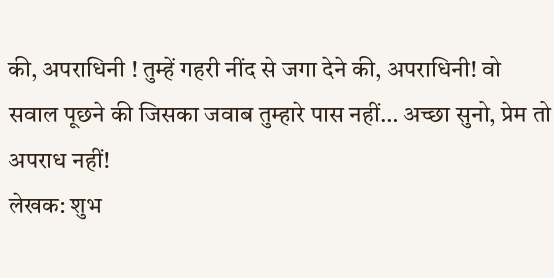की, अपराधिनी ! तुम्हें गहरी नींद से जगा देने की, अपराधिनी! वो सवाल पूछने की जिसका जवाब तुम्हारे पास नहीं… अच्छा सुनो, प्रेम तो अपराध नहीं!
लेखक: शुभ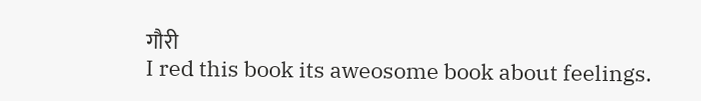गौरी
I red this book its aweosome book about feelings.